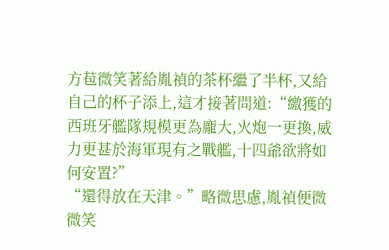方苞微笑著給胤禎的茶杯繼了半杯,又給自己的杯子添上,這才接著問道:“繳獲的西班牙艦隊規模更為龐大,火炮一更換,威力更甚於海軍現有之戰艦,十四爺欲將如何安置?”
“還得放在天津。”略微思慮,胤禎便微微笑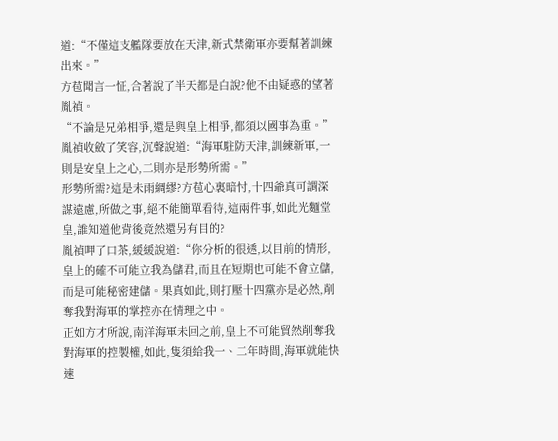道:“不僅這支艦隊要放在天津,新式禁衛軍亦要幫著訓練出來。”
方苞聞言一怔,合著說了半天都是白說?他不由疑惑的望著胤禎。
“不論是兄弟相爭,還是與皇上相爭,都須以國事為重。”胤禎收斂了笑容,沉聲說道:“海軍駐防天津,訓練新軍,一則是安皇上之心,二則亦是形勢所需。”
形勢所需?這是未雨綢繆?方苞心裏暗忖,十四爺真可謂深謀遠慮,所做之事,絕不能簡單看待,這兩件事,如此光麵堂皇,誰知道他背後竟然還另有目的?
胤禎呷了口茶,緩緩說道:“你分析的很透,以目前的情形,皇上的確不可能立我為儲君,而且在短期也可能不會立儲,而是可能秘密建儲。果真如此,則打壓十四黨亦是必然,削奪我對海軍的掌控亦在情理之中。
正如方才所說,南洋海軍未回之前,皇上不可能貿然削奪我對海軍的控製權,如此,隻須給我一、二年時間,海軍就能快速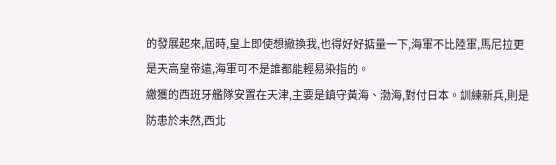的發展起來,屆時,皇上即使想撤換我,也得好好掂量一下,海軍不比陸軍,馬尼拉更是天高皇帝遠,海軍可不是誰都能輕易染指的。
繳獲的西班牙艦隊安置在天津,主要是鎮守黃海、渤海,對付日本。訓練新兵,則是防患於未然,西北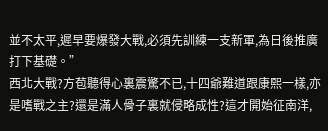並不太平,遲早要爆發大戰,必須先訓練一支新軍,為日後推廣打下基礎。”
西北大戰?方苞聽得心裏震驚不已,十四爺難道跟康熙一樣,亦是嗜戰之主?還是滿人骨子裏就侵略成性?這才開始征南洋,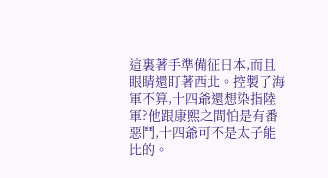這裏著手準備征日本,而且眼睛還盯著西北。控製了海軍不算,十四爺還想染指陸軍?他跟康熙之間怕是有番惡鬥,十四爺可不是太子能比的。